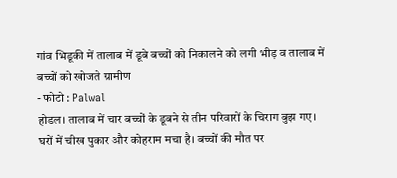गांव भिडूकी में तालाब में डूबे बच्चों को निकालने को लगी भीड़ व तालाब में बच्चों को खोजते ग्रामीण
- फोटो : Palwal
होडल। तालाब में चार बच्चों के डूबने से तीन परिवारों के चिराग बुझ गए। घरों में चीख पुकार और कोहराम मचा है। बच्चों की मौत पर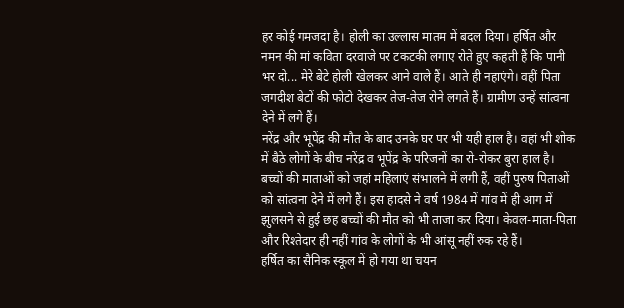हर कोई गमजदा है। होली का उल्लास मातम में बदल दिया। हर्षित और नमन की मां कविता दरवाजे पर टकटकी लगाए रोते हुए कहती हैं कि पानी भर दो... मेरे बेटे होली खेलकर आने वाले हैं। आते ही नहाएंगे। वहीं पिता जगदीश बेटों की फोटो देखकर तेज-तेज रोने लगते हैं। ग्रामीण उन्हें सांत्वना देने में लगे हैं।
नरेंद्र और भूपेंद्र की मौत के बाद उनके घर पर भी यही हाल है। वहां भी शोक में बैठे लोगों के बीच नरेंद्र व भूपेंद्र के परिजनों का रो-रोकर बुरा हाल है। बच्चों की माताओं को जहां महिलाएं संभालने में लगी हैं, वहीं पुरुष पिताओं को सांत्वना देने में लगे हैं। इस हादसे ने वर्ष 1984 में गांव में ही आग में झुलसने से हुई छह बच्चों की मौत को भी ताजा कर दिया। केवल-माता-पिता और रिश्तेदार ही नहीं गांव के लोगों के भी आंसू नहीं रुक रहे हैं।
हर्षित का सैनिक स्कूल में हो गया था चयन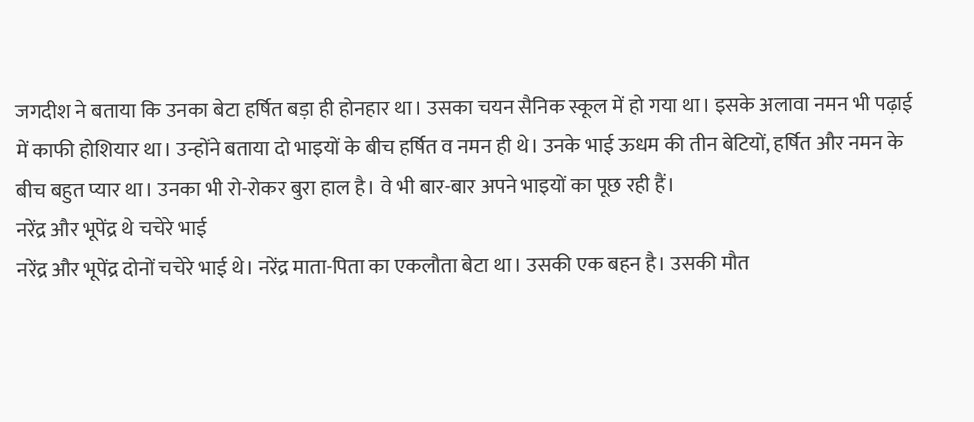जगदीश ने बताया कि उनका बेटा हर्षित बड़ा ही होनहार था। उसका चयन सैनिक स्कूल में हो गया था। इसके अलावा नमन भी पढ़ाई में काफी होशियार था। उन्होंने बताया दो भाइयों के बीच हर्षित व नमन ही थे। उनके भाई ऊधम की तीन बेटियों, हर्षित और नमन के बीच बहुत प्यार था। उनका भी रो-रोकर बुरा हाल है। वे भी बार-बार अपने भाइयों का पूछ रही हैं।
नरेंद्र और भूपेंद्र थे चचेरे भाई
नरेंद्र और भूपेंद्र दोनों चचेरे भाई थे। नरेंद्र माता-पिता का एकलौता बेटा था। उसकी एक बहन है। उसकी मौत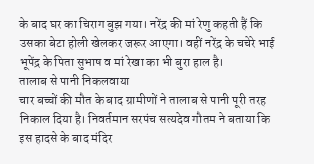के बाद घर का चिराग बुझ गया। नरेंद्र की मां रेणु कहती हैं कि उसका बेटा होली खेलकर जरूर आएगा। वहीं नरेंद्र के चचेरे भाई भूपेंद्र के पिता सुभाष व मां रेखा का भी बुरा हाल है।
तालाब से पानी निकलवाया
चार बच्चों की मौत के बाद ग्रामीणों ने तालाब से पानी पूरी तरह निकाल दिया है। निवर्तमान सरपंच सत्यदेव गौतम ने बताया कि इस हादसे के बाद मंदिर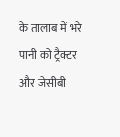के तालाब में भरे पानी को ट्रैक्टर और जेसीबी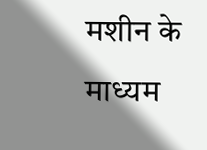मशीन के माध्यम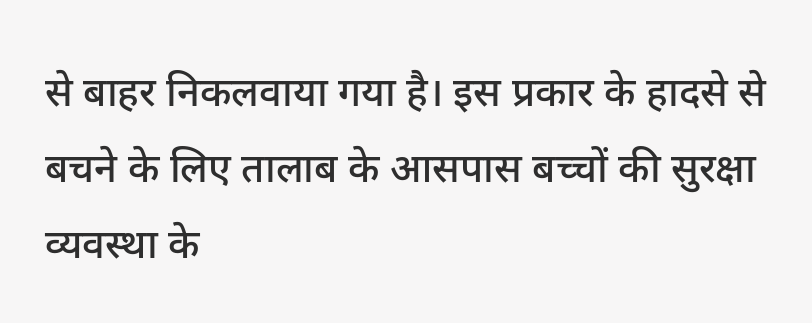से बाहर निकलवाया गया है। इस प्रकार के हादसे से बचने के लिए तालाब के आसपास बच्चों की सुरक्षा व्यवस्था के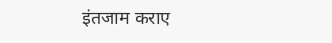इंतजाम कराए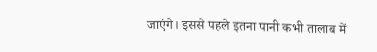जाएंगे। इससे पहले इतना पानी कभी तालाब में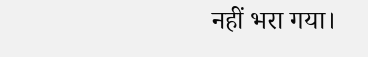नहीं भरा गया।